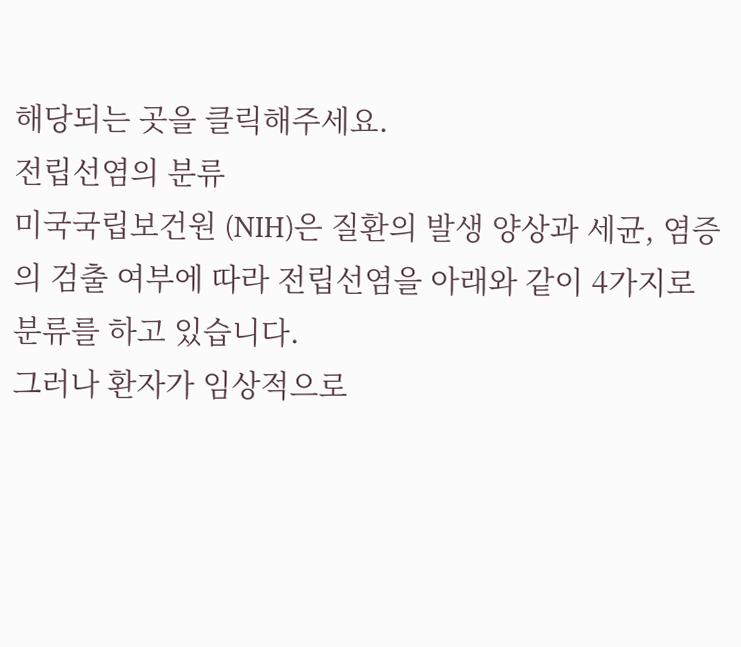해당되는 곳을 클릭해주세요.
전립선염의 분류
미국국립보건원 (NIH)은 질환의 발생 양상과 세균, 염증의 검출 여부에 따라 전립선염을 아래와 같이 4가지로 분류를 하고 있습니다.
그러나 환자가 임상적으로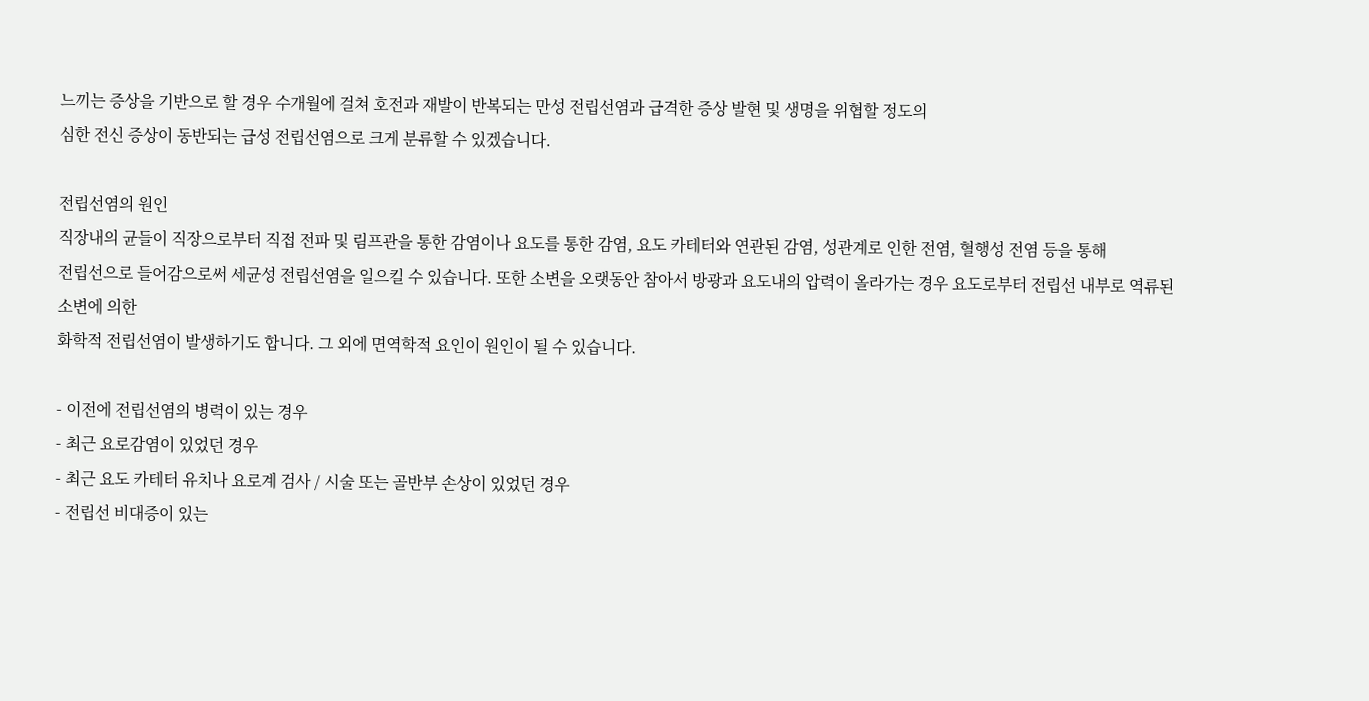느끼는 증상을 기반으로 할 경우 수개월에 걸쳐 호전과 재발이 반복되는 만성 전립선염과 급격한 증상 발현 및 생명을 위협할 정도의
심한 전신 증상이 동반되는 급성 전립선염으로 크게 분류할 수 있겠습니다.

전립선염의 원인
직장내의 균들이 직장으로부터 직접 전파 및 림프관을 통한 감염이나 요도를 통한 감염, 요도 카테터와 연관된 감염, 성관계로 인한 전염, 혈행성 전염 등을 통해
전립선으로 들어감으로써 세균성 전립선염을 일으킬 수 있습니다. 또한 소변을 오랫동안 참아서 방광과 요도내의 압력이 올라가는 경우 요도로부터 전립선 내부로 역류된 소변에 의한
화학적 전립선염이 발생하기도 합니다. 그 외에 면역학적 요인이 원인이 될 수 있습니다.

- 이전에 전립선염의 병력이 있는 경우
- 최근 요로감염이 있었던 경우
- 최근 요도 카테터 유치나 요로계 검사 / 시술 또는 골반부 손상이 있었던 경우
- 전립선 비대증이 있는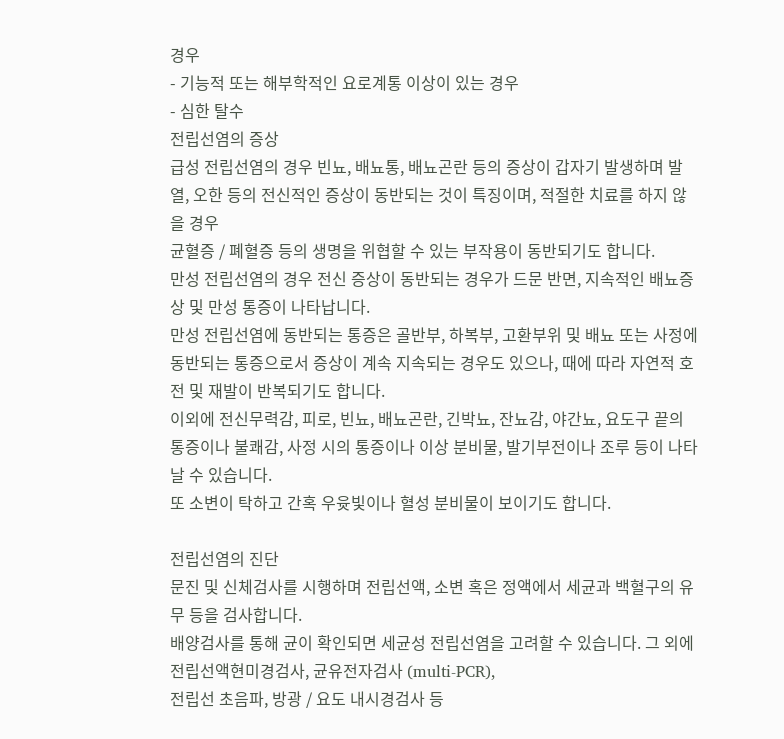경우
- 기능적 또는 해부학적인 요로계통 이상이 있는 경우
- 심한 탈수
전립선염의 증상
급성 전립선염의 경우 빈뇨, 배뇨통, 배뇨곤란 등의 증상이 갑자기 발생하며 발열, 오한 등의 전신적인 증상이 동반되는 것이 특징이며, 적절한 치료를 하지 않을 경우
균혈증 / 폐혈증 등의 생명을 위협할 수 있는 부작용이 동반되기도 합니다.
만성 전립선염의 경우 전신 증상이 동반되는 경우가 드문 반면, 지속적인 배뇨증상 및 만성 통증이 나타납니다.
만성 전립선염에 동반되는 통증은 골반부, 하복부, 고환부위 및 배뇨 또는 사정에 동반되는 통증으로서 증상이 계속 지속되는 경우도 있으나, 때에 따라 자연적 호전 및 재발이 반복되기도 합니다.
이외에 전신무력감, 피로, 빈뇨, 배뇨곤란, 긴박뇨, 잔뇨감, 야간뇨, 요도구 끝의 통증이나 불쾌감, 사정 시의 통증이나 이상 분비물, 발기부전이나 조루 등이 나타날 수 있습니다.
또 소변이 탁하고 간혹 우윳빛이나 혈성 분비물이 보이기도 합니다.

전립선염의 진단
문진 및 신체검사를 시행하며 전립선액, 소변 혹은 정액에서 세균과 백혈구의 유무 등을 검사합니다.
배양검사를 통해 균이 확인되면 세균성 전립선염을 고려할 수 있습니다. 그 외에 전립선액현미경검사, 균유전자검사 (multi-PCR),
전립선 초음파, 방광 / 요도 내시경검사 등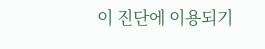이 진단에 이용되기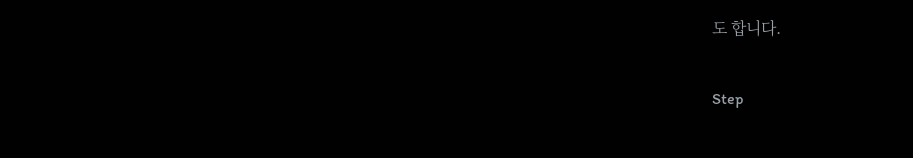도 합니다.

Step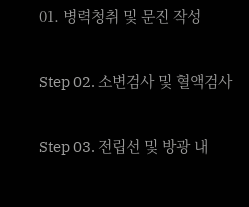01. 병력청취 및 문진 작성

Step 02. 소변검사 및 혈액검사

Step 03. 전립선 및 방광 내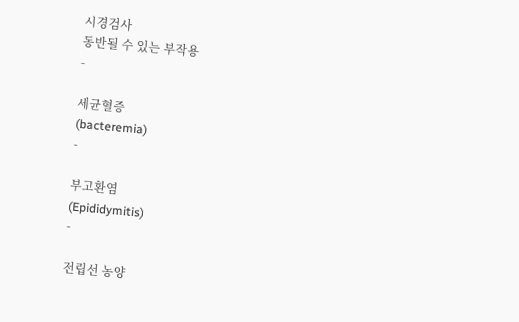시경검사
동반될 수 있는 부작용
-

세균혈증
(bacteremia)
-

부고환염
(Epididymitis)
-

전립선 농양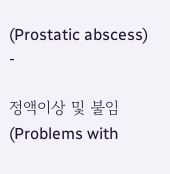(Prostatic abscess)
-

정액이상 및 불임
(Problems with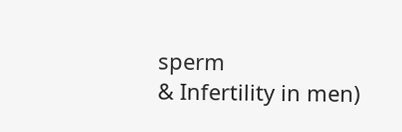sperm
& Infertility in men)